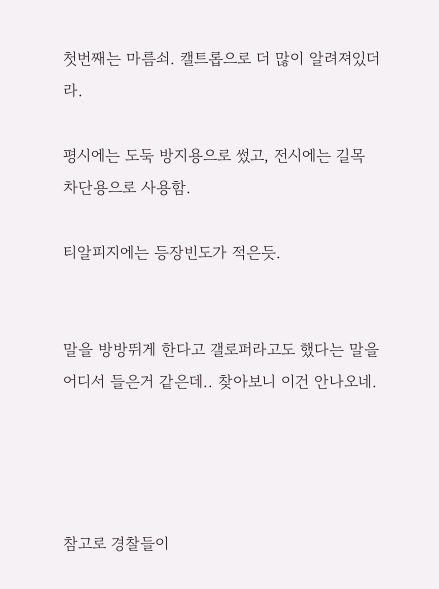첫번째는 마름쇠. 캘트롭으로 더 많이 알려져있더라.

평시에는 도둑 방지용으로 썼고, 전시에는 길목 차단용으로 사용함.

티알피지에는 등장빈도가 적은듯.


말을 방방뛰게 한다고 갤로퍼라고도 했다는 말을 어디서 들은거 같은데.. 찾아보니 이건 안나오네.




참고로 경찰들이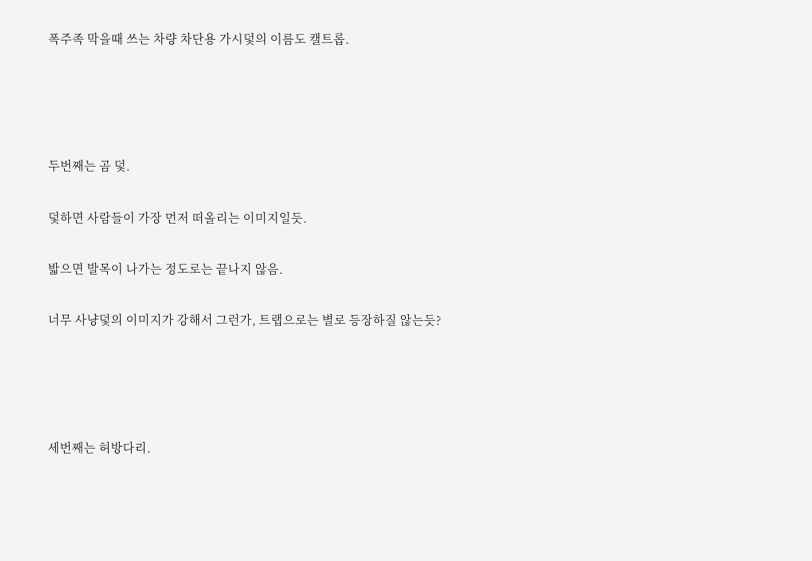폭주족 막을때 쓰는 차량 차단용 가시덫의 이름도 캘트롭.




두번째는 곰 덫.

덫하면 사람들이 가장 먼저 떠올리는 이미지일듯.

밟으면 발목이 나가는 정도로는 끝나지 않음.

너무 사냥덫의 이미지가 강해서 그런가, 트랩으로는 별로 등장하질 않는듯?




세번째는 허방다리.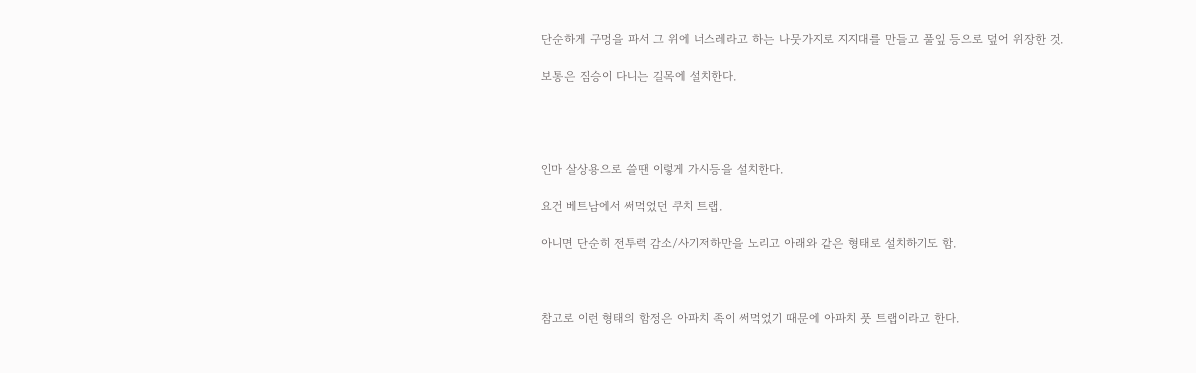단순하게 구멍을 파서 그 위에 너스레라고 하는 나뭇가지로 지지대를 만들고 풀잎 등으로 덮어 위장한 것.

보통은 짐승이 다니는 길목에 설치한다.




인마 살상용으로 쓸땐 이렇게 가시등을 설치한다.

요건 베트남에서 써먹었던 쿠치 트랩.

아니면 단순히 전투력 감소/사기저하만을 노리고 아래와 같은 형태로 설치하기도 함.



참고로 이런 형태의 함정은 아파치 족이 써먹었기 때문에 아파치 풋 트랩이라고 한다.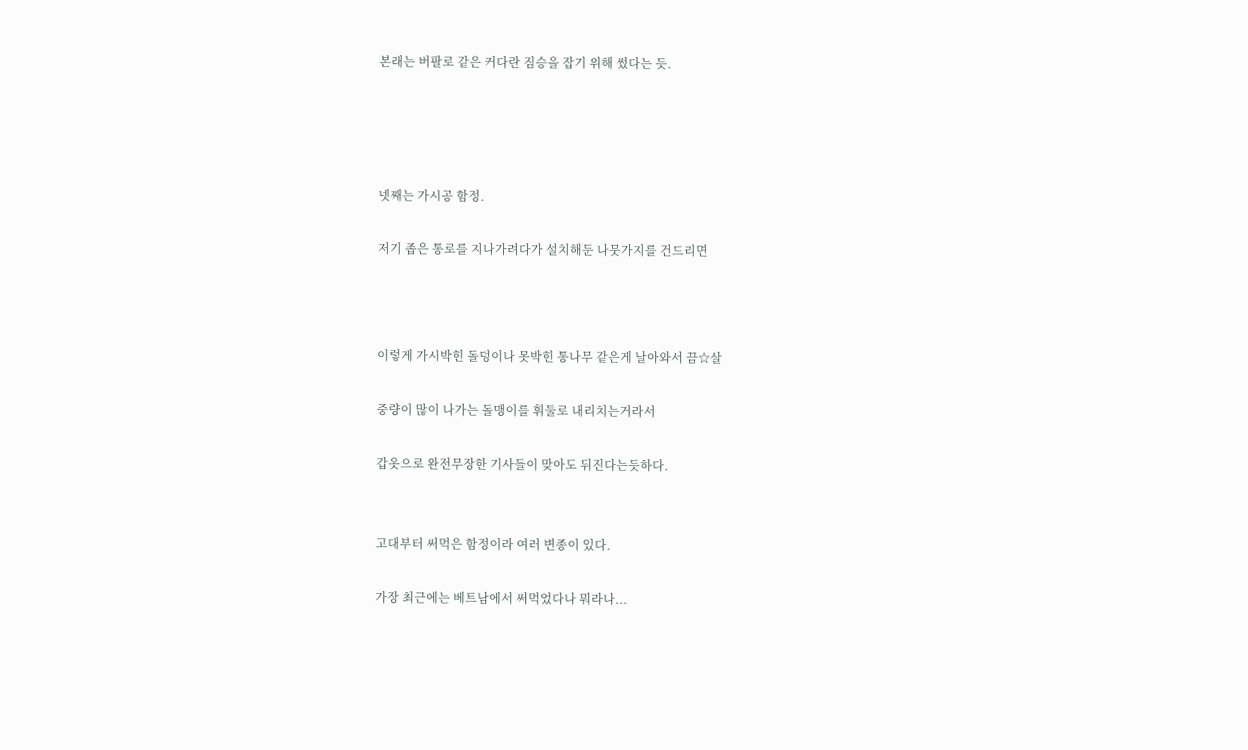본래는 버팔로 같은 커다란 짐승을 잡기 위해 썼다는 듯.




넷째는 가시공 함정.

저기 좁은 통로를 지나가려다가 설치해둔 나뭇가지를 건드리면



이렇게 가시박힌 돌덩이나 못박힌 통나무 같은게 날아와서 끔☆살

중량이 많이 나가는 돌맹이를 휘둘로 내리치는거라서

갑옷으로 완전무장한 기사들이 맞아도 뒤진다는듯하다.


고대부터 써먹은 함정이라 여러 변종이 있다.

가장 최근에는 베트남에서 써먹었다나 뭐라나...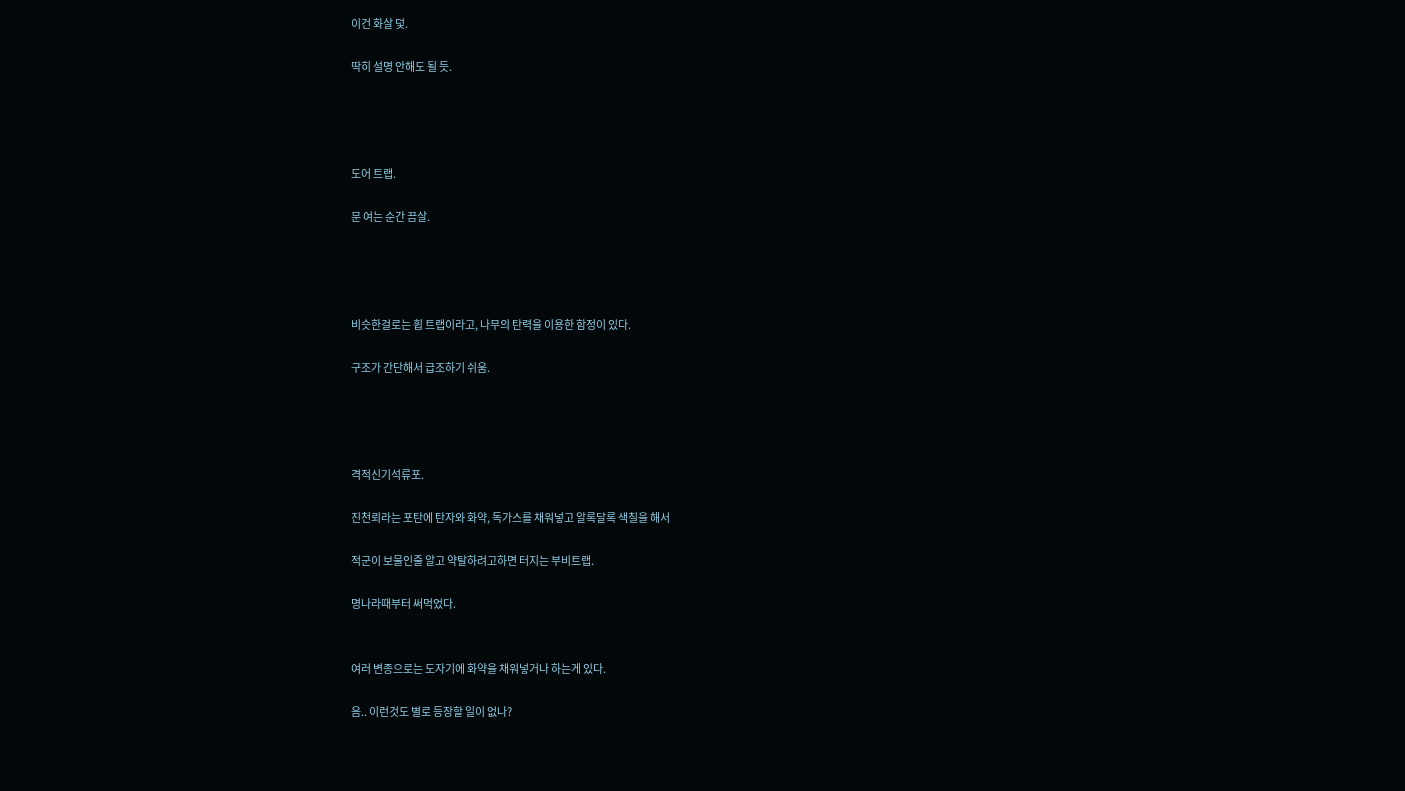이건 화살 덫.

딱히 설명 안해도 될 듯.




도어 트랩.

문 여는 순간 끔살.




비슷한걸로는 휩 트랩이라고, 나무의 탄력을 이용한 함정이 있다.

구조가 간단해서 급조하기 쉬움.




격적신기석류포.

진천뢰라는 포탄에 탄자와 화약, 독가스를 채워넣고 알록달록 색칠을 해서

적군이 보물인줄 알고 약탈하려고하면 터지는 부비트랩.

명나라때부터 써먹었다.


여러 변종으로는 도자기에 화약을 채워넣거나 하는게 있다.

음.. 이런것도 별로 등장할 일이 없나?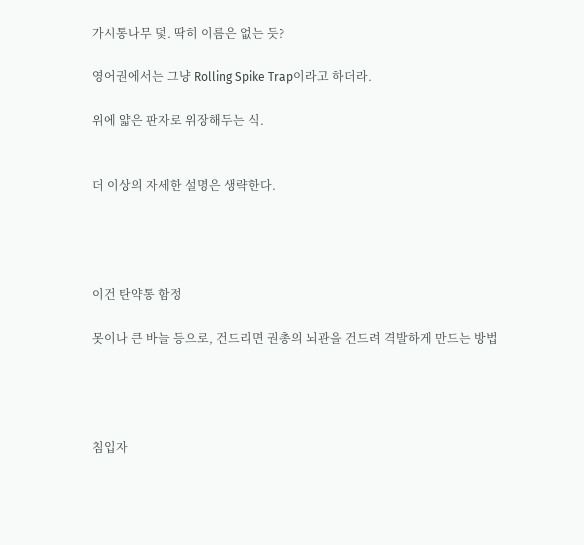가시통나무 덫. 딱히 이름은 없는 듯?

영어권에서는 그냥 Rolling Spike Trap이라고 하더라.

위에 얇은 판자로 위장해두는 식.


더 이상의 자세한 설명은 생략한다.




이건 탄약통 함정

못이나 큰 바늘 등으로, 건드리면 권총의 뇌관을 건드려 격발하게 만드는 방법




침입자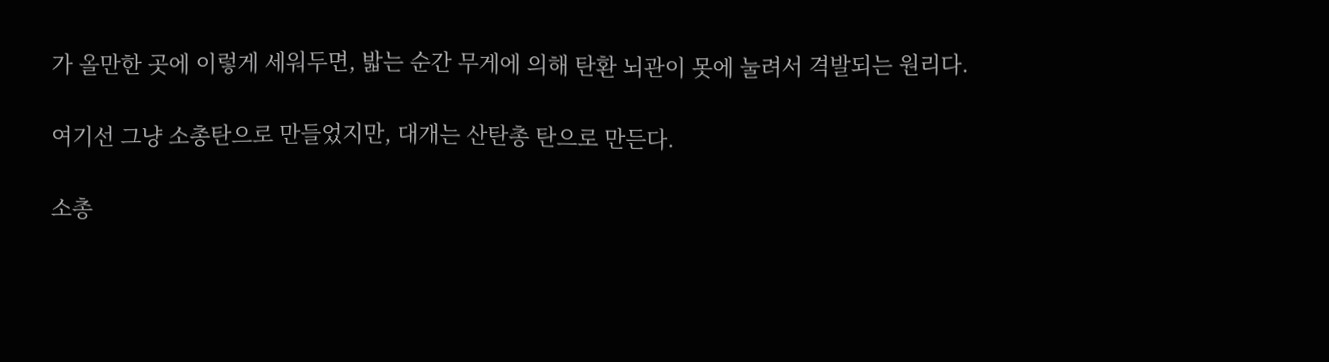가 올만한 곳에 이렇게 세워두면, 밟는 순간 무게에 의해 탄환 뇌관이 못에 눌려서 격발되는 원리다.

여기선 그냥 소총탄으로 만들었지만, 대개는 산탄총 탄으로 만든다.

소총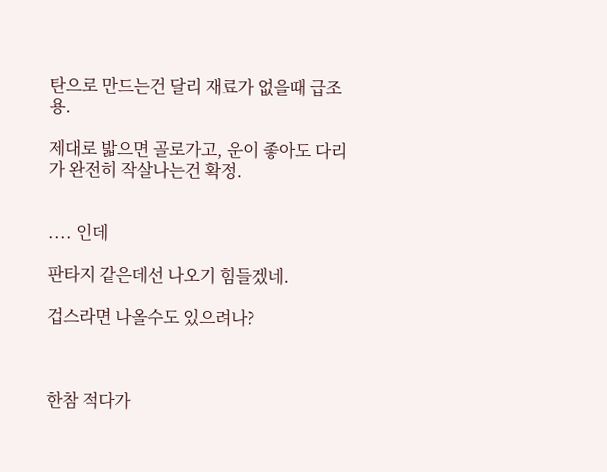탄으로 만드는건 달리 재료가 없을때 급조용.

제대로 밟으면 골로가고, 운이 좋아도 다리가 완전히 작살나는건 확정.


.... 인데

판타지 같은데선 나오기 힘들겠네.

겁스라면 나올수도 있으려나?



한참 적다가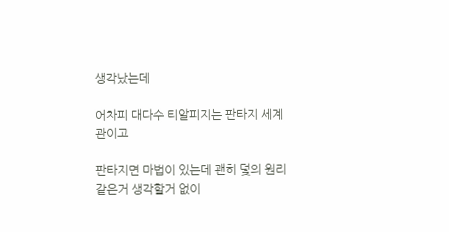생각났는데

어차피 대다수 티알피지는 판타지 세계관이고

판타지면 마법이 있는데 괜히 덫의 원리 같은거 생각할거 없이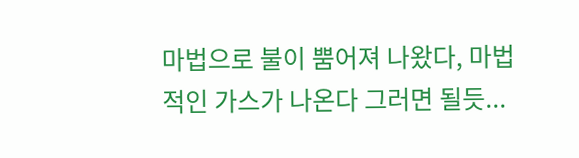마법으로 불이 뿜어져 나왔다, 마법적인 가스가 나온다 그러면 될듯...